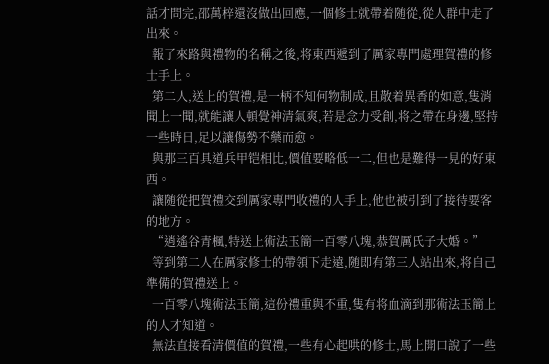話才問完,邵萬梓還沒做出回應,一個修士就帶着随從,從人群中走了出來。
  報了來路與禮物的名稱之後,将東西遞到了厲家專門處理賀禮的修士手上。
  第二人,送上的賀禮,是一柄不知何物制成,且散着異香的如意,隻消聞上一聞,就能讓人頓覺神清氣爽,若是念力受創,将之帶在身邊,堅持一些時日,足以讓傷勢不藥而愈。
  與那三百具道兵甲铠相比,價值要略低一二,但也是難得一見的好東西。
  讓随從把賀禮交到厲家專門收禮的人手上,他也被引到了接待要客的地方。
  “逍遙谷青楓,特送上術法玉簡一百零八塊,恭賀厲氏子大婚。”
  等到第二人在厲家修士的帶領下走遠,随即有第三人站出來,将自己準備的賀禮送上。
  一百零八塊術法玉簡,這份禮重與不重,隻有将血滴到那術法玉簡上的人才知道。
  無法直接看清價值的賀禮,一些有心起哄的修士,馬上開口說了一些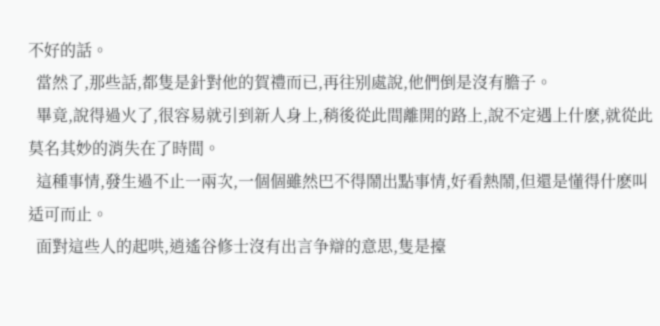不好的話。
  當然了,那些話,都隻是針對他的賀禮而已,再往别處說,他們倒是沒有膽子。
  畢竟,說得過火了,很容易就引到新人身上,稍後從此間離開的路上,說不定遇上什麽,就從此莫名其妙的消失在了時間。
  這種事情,發生過不止一兩次,一個個雖然巴不得鬧出點事情,好看熱鬧,但還是懂得什麽叫适可而止。
  面對這些人的起哄,逍遙谷修士沒有出言争辯的意思,隻是擡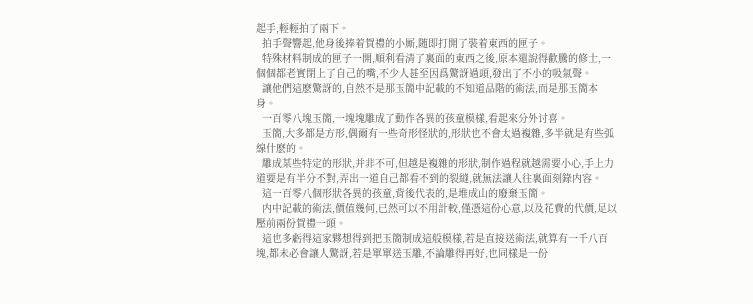起手,輕輕拍了兩下。
  拍手聲響起,他身後捧着賀禮的小厮,随即打開了裝着東西的匣子。
  特殊材料制成的匣子一開,順利看清了裏面的東西之後,原本還說得歡騰的修士,一個個都老實閉上了自己的嘴,不少人甚至因爲驚訝過頭,發出了不小的吸氣聲。
  讓他們這麽驚訝的,自然不是那玉簡中記載的不知道品階的術法,而是那玉簡本身。
  一百零八塊玉簡,一塊塊雕成了動作各異的孩童模樣,看起來分外讨喜。
  玉簡,大多都是方形,偶爾有一些奇形怪狀的,形狀也不會太過複雜,多半就是有些弧線什麽的。
  雕成某些特定的形狀,并非不可,但越是複雜的形狀,制作過程就越需要小心,手上力道要是有半分不對,弄出一道自己都看不到的裂縫,就無法讓人往裏面刻錄内容。
  這一百零八個形狀各異的孩童,背後代表的,是堆成山的廢棄玉簡。
  内中記載的術法,價值幾何,已然可以不用計較,僅憑這份心意,以及花費的代價,足以壓前兩份賀禮一頭。
  這也多虧得這家夥想得到把玉簡制成這般模樣,若是直接送術法,就算有一千八百塊,都未必會讓人驚訝,若是單單送玉雕,不論雕得再好,也同樣是一份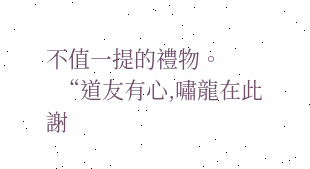不值一提的禮物。
  “道友有心,嘯龍在此謝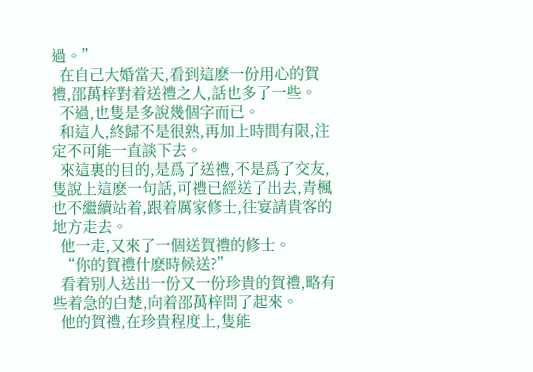過。”
  在自己大婚當天,看到這麽一份用心的賀禮,邵萬梓對着送禮之人,話也多了一些。
  不過,也隻是多說幾個字而已。
  和這人,終歸不是很熟,再加上時間有限,注定不可能一直談下去。
  來這裏的目的,是爲了送禮,不是爲了交友,隻說上這麽一句話,可禮已經送了出去,青楓也不繼續站着,跟着厲家修士,往宴請貴客的地方走去。
  他一走,又來了一個送賀禮的修士。
  “你的賀禮什麽時候送?”
  看着别人送出一份又一份珍貴的賀禮,略有些着急的白楚,向着邵萬梓問了起來。
  他的賀禮,在珍貴程度上,隻能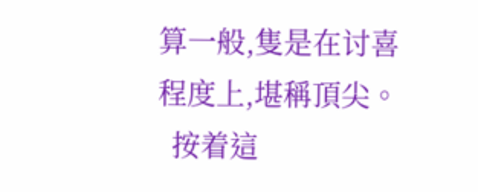算一般,隻是在讨喜程度上,堪稱頂尖。
  按着這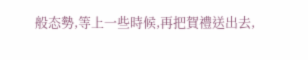般态勢,等上一些時候,再把賀禮送出去,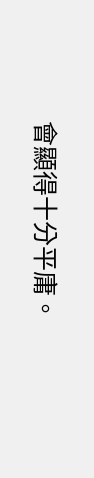會顯得十分平庸。